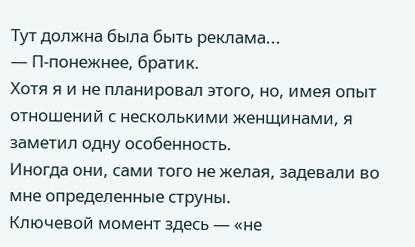Тут должна была быть реклама...
— П-понежнее, братик.
Хотя я и не планировал этого, но, имея опыт отношений с несколькими женщинами, я заметил одну особенность.
Иногда они, сами того не желая, задевали во мне определенные струны.
Ключевой момент здесь — «не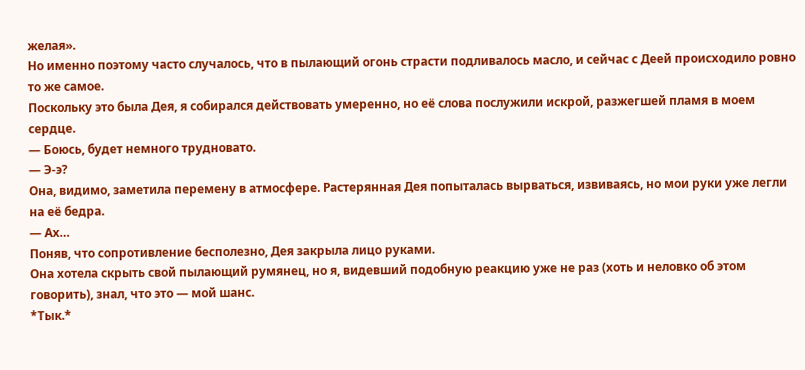желая».
Но именно поэтому часто случалось, что в пылающий огонь страсти подливалось масло, и сейчас с Деей происходило ровно то же самое.
Поскольку это была Дея, я собирался действовать умеренно, но её слова послужили искрой, разжегшей пламя в моем сердце.
— Боюсь, будет немного трудновато.
— Э-э?
Она, видимо, заметила перемену в атмосфере. Растерянная Дея попыталась вырваться, извиваясь, но мои руки уже легли на её бедра.
— Ах…
Поняв, что сопротивление бесполезно, Дея закрыла лицо руками.
Она хотела скрыть свой пылающий румянец, но я, видевший подобную реакцию уже не раз (хоть и неловко об этом говорить), знал, что это — мой шанс.
*Тык.*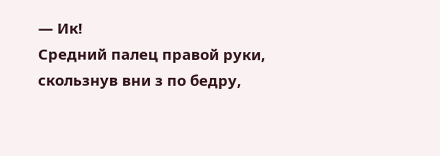— Ик!
Средний палец правой руки, скользнув вни з по бедру,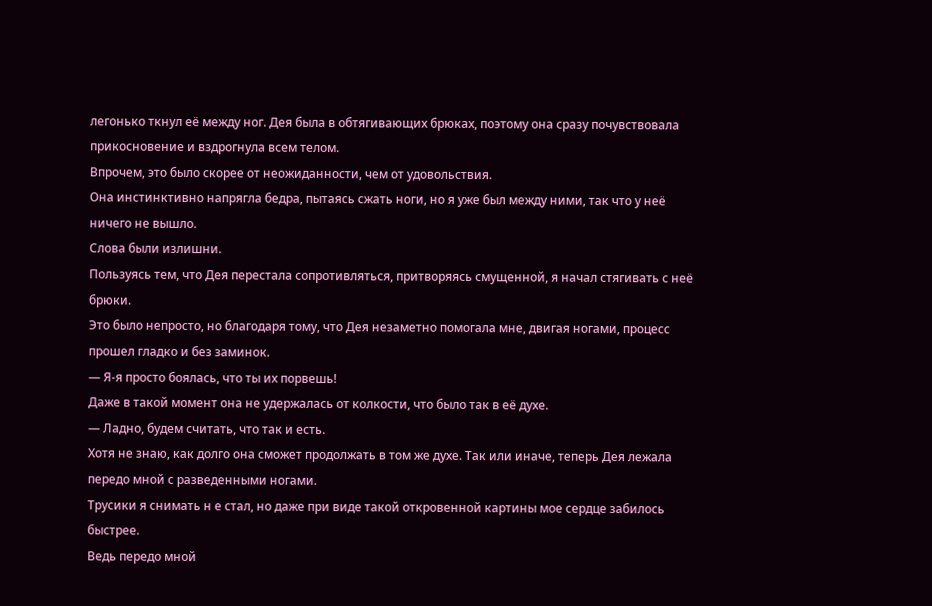легонько ткнул её между ног. Дея была в обтягивающих брюках, поэтому она сразу почувствовала прикосновение и вздрогнула всем телом.
Впрочем, это было скорее от неожиданности, чем от удовольствия.
Она инстинктивно напрягла бедра, пытаясь сжать ноги, но я уже был между ними, так что у неё ничего не вышло.
Слова были излишни.
Пользуясь тем, что Дея перестала сопротивляться, притворяясь смущенной, я начал стягивать с неё брюки.
Это было непросто, но благодаря тому, что Дея незаметно помогала мне, двигая ногами, процесс прошел гладко и без заминок.
— Я-я просто боялась, что ты их порвешь!
Даже в такой момент она не удержалась от колкости, что было так в её духе.
— Ладно, будем считать, что так и есть.
Хотя не знаю, как долго она сможет продолжать в том же духе. Так или иначе, теперь Дея лежала передо мной с разведенными ногами.
Трусики я снимать н е стал, но даже при виде такой откровенной картины мое сердце забилось быстрее.
Ведь передо мной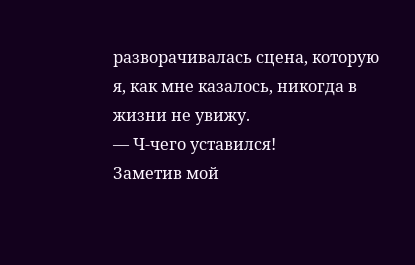разворачивалась сцена, которую я, как мне казалось, никогда в жизни не увижу.
— Ч-чего уставился!
Заметив мой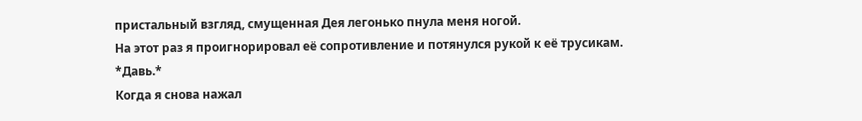пристальный взгляд, смущенная Дея легонько пнула меня ногой.
На этот раз я проигнорировал её сопротивление и потянулся рукой к её трусикам.
*Давь.*
Когда я снова нажал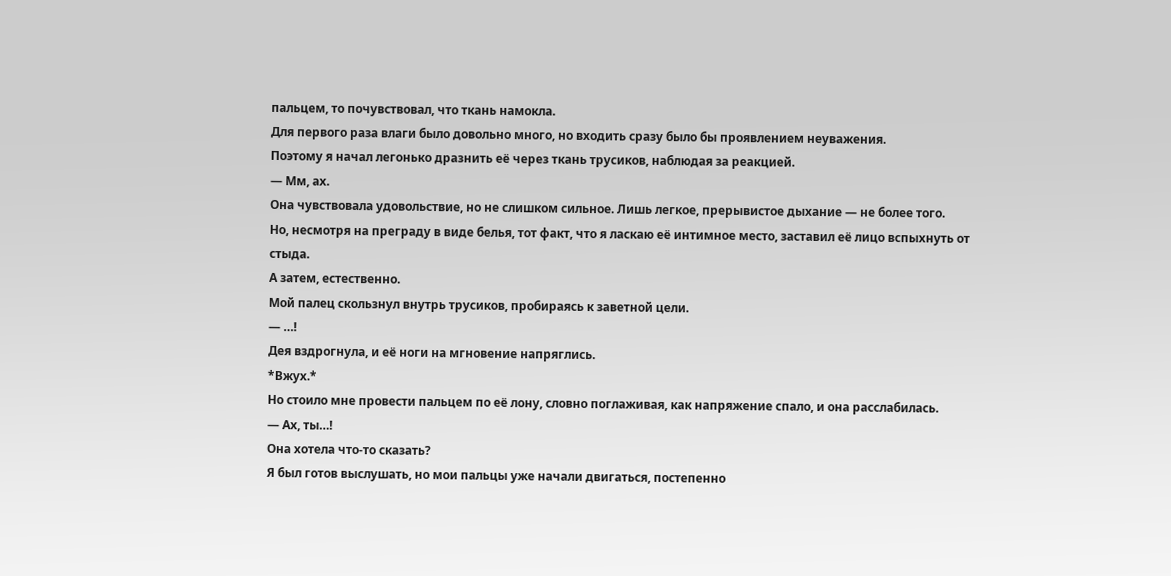пальцем, то почувствовал, что ткань намокла.
Для первого раза влаги было довольно много, но входить сразу было бы проявлением неуважения.
Поэтому я начал легонько дразнить её через ткань трусиков, наблюдая за реакцией.
— Мм, ах.
Она чувствовала удовольствие, но не слишком сильное. Лишь легкое, прерывистое дыхание — не более того.
Но, несмотря на преграду в виде белья, тот факт, что я ласкаю её интимное место, заставил её лицо вспыхнуть от стыда.
А затем, естественно.
Мой палец скользнул внутрь трусиков, пробираясь к заветной цели.
— …!
Дея вздрогнула, и её ноги на мгновение напряглись.
*Вжух.*
Но стоило мне провести пальцем по её лону, словно поглаживая, как напряжение спало, и она расслабилась.
— Ах, ты…!
Она хотела что-то сказать?
Я был готов выслушать, но мои пальцы уже начали двигаться, постепенно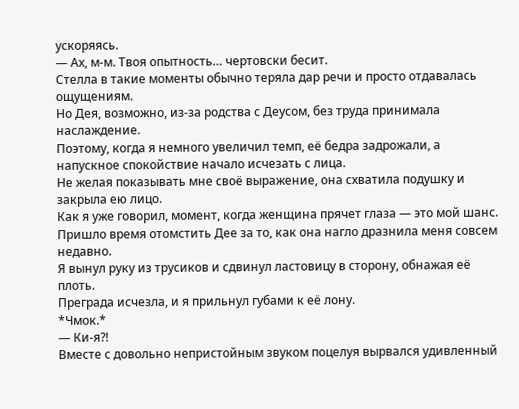ускоряясь.
— Ах, м-м. Твоя опытность… чертовски бесит.
Стелла в такие моменты обычно теряла дар речи и просто отдавалась ощущениям.
Но Дея, возможно, из-за родства с Деусом, без труда принимала наслаждение.
Поэтому, когда я немного увеличил темп, её бедра задрожали, а напускное спокойствие начало исчезать с лица.
Не желая показывать мне своё выражение, она схватила подушку и закрыла ею лицо.
Как я уже говорил, момент, когда женщина прячет глаза — это мой шанс. Пришло время отомстить Дее за то, как она нагло дразнила меня совсем недавно.
Я вынул руку из трусиков и сдвинул ластовицу в сторону, обнажая её плоть.
Преграда исчезла, и я прильнул губами к её лону.
*Чмок.*
— Ки-я?!
Вместе с довольно непристойным звуком поцелуя вырвался удивленный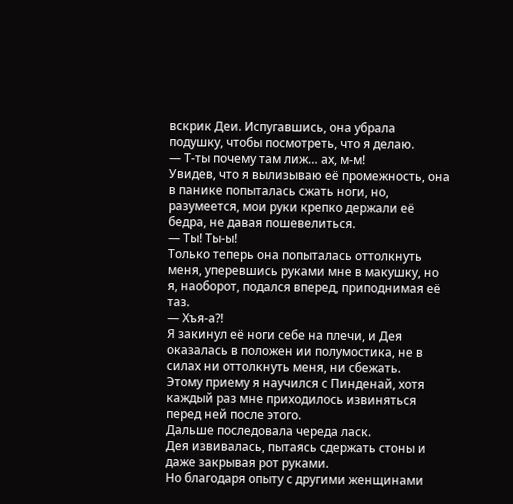вскрик Деи. Испугавшись, она убрала подушку, чтобы посмотреть, что я делаю.
— Т-ты почему там лиж… ах, м-м!
Увидев, что я вылизываю её промежность, она в панике попыталась сжать ноги, но, разумеется, мои руки крепко держали её бедра, не давая пошевелиться.
— Ты! Ты-ы!
Только теперь она попыталась оттолкнуть меня, уперевшись руками мне в макушку, но я, наоборот, подался вперед, приподнимая её таз.
— Хъя-а?!
Я закинул её ноги себе на плечи, и Дея оказалась в положен ии полумостика, не в силах ни оттолкнуть меня, ни сбежать.
Этому приему я научился с Пинденай, хотя каждый раз мне приходилось извиняться перед ней после этого.
Дальше последовала череда ласк.
Дея извивалась, пытаясь сдержать стоны и даже закрывая рот руками.
Но благодаря опыту с другими женщинами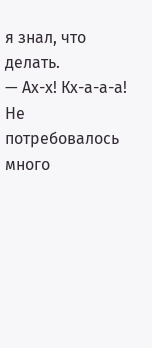я знал, что делать.
— Ах-х! Кх-а-а-а!
Не потребовалось много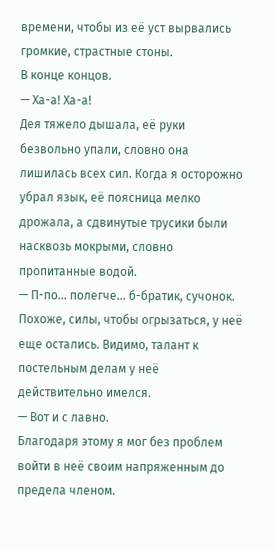времени, чтобы из её уст вырвались громкие, страстные стоны.
В конце концов.
— Ха-а! Ха-а!
Дея тяжело дышала, её руки безвольно упали, словно она лишилась всех сил. Когда я осторожно убрал язык, её поясница мелко дрожала, а сдвинутые трусики были насквозь мокрыми, словно пропитанные водой.
— П-по… полегче… б-братик, сучонок.
Похоже, силы, чтобы огрызаться, у неё еще остались. Видимо, талант к постельным делам у неё действительно имелся.
— Вот и с лавно.
Благодаря этому я мог без проблем войти в неё своим напряженным до предела членом.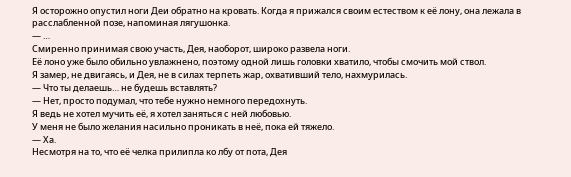Я осторожно опустил ноги Деи обратно на кровать. Когда я прижался своим естеством к её лону, она лежала в расслабленной позе, напоминая лягушонка.
— …
Смиренно принимая свою участь, Дея, наоборот, широко развела ноги.
Её лоно уже было обильно увлажнено, поэтому одной лишь головки хватило, чтобы смочить мой ствол.
Я замер, не двигаясь, и Дея, не в силах терпеть жар, охвативший тело, нахмурилась.
— Что ты делаешь… не будешь вставлять?
— Нет, просто подумал, что тебе нужно немного передохнуть.
Я ведь не хотел мучить её, я хотел заняться с ней любовью.
У меня не было желания насильно проникать в неё, пока ей тяжело.
— Ха.
Несмотря на то, что её челка прилипла ко лбу от пота, Дея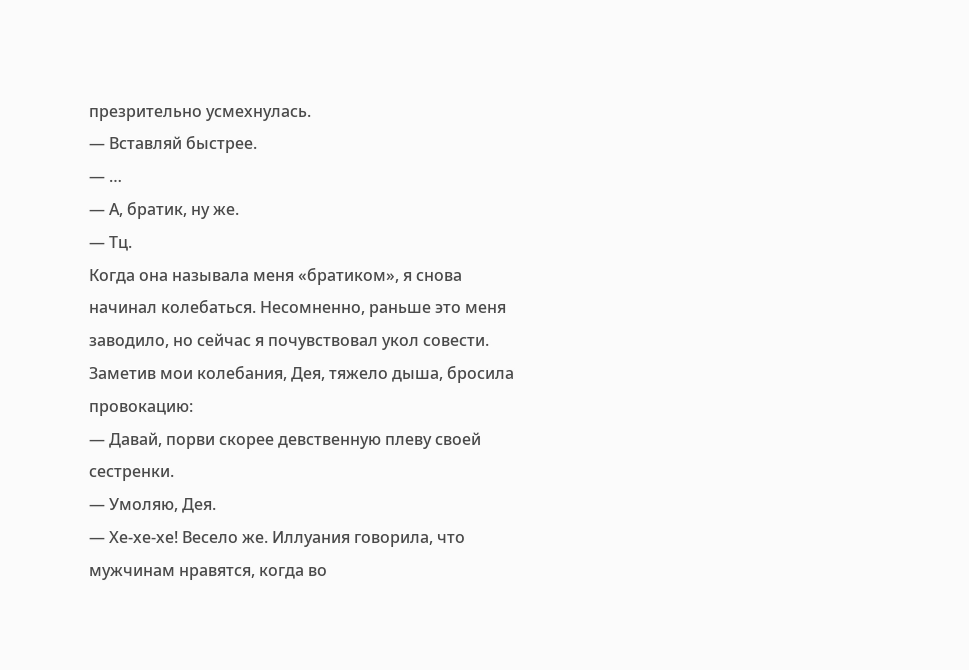презрительно усмехнулась.
— Вставляй быстрее.
— …
— А, братик, ну же.
— Тц.
Когда она называла меня «братиком», я снова начинал колебаться. Несомненно, раньше это меня заводило, но сейчас я почувствовал укол совести.
Заметив мои колебания, Дея, тяжело дыша, бросила провокацию:
— Давай, порви скорее девственную плеву своей сестренки.
— Умоляю, Дея.
— Хе-хе-хе! Весело же. Иллуания говорила, что мужчинам нравятся, когда во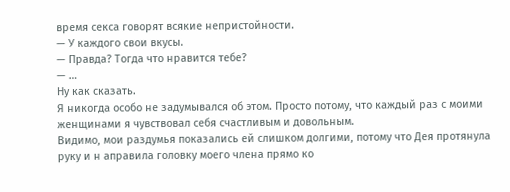время секса говорят всякие непристойности.
— У каждого свои вкусы.
— Правда? Тогда что нравится тебе?
— …
Ну как сказать.
Я никогда особо не задумывался об этом. Просто потому, что каждый раз с моими женщинами я чувствовал себя счастливым и довольным.
Видимо, мои раздумья показались ей слишком долгими, потому что Дея протянула руку и н аправила головку моего члена прямо ко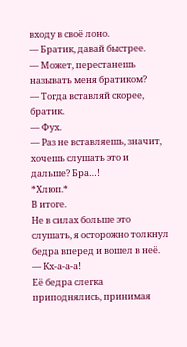входу в своё лоно.
— Братик, давай быстрее.
— Может, перестанешь называть меня братиком?
— Тогда вставляй скорее, братик.
— Фух.
— Раз не вставляешь, значит, хочешь слушать это и дальше? Бра…!
*Хлюп.*
В итоге.
Не в силах больше это слушать, я осторожно толкнул бедра вперед и вошел в неё.
— Кх-а-а-а!
Её бедра слегка приподнялись, принимая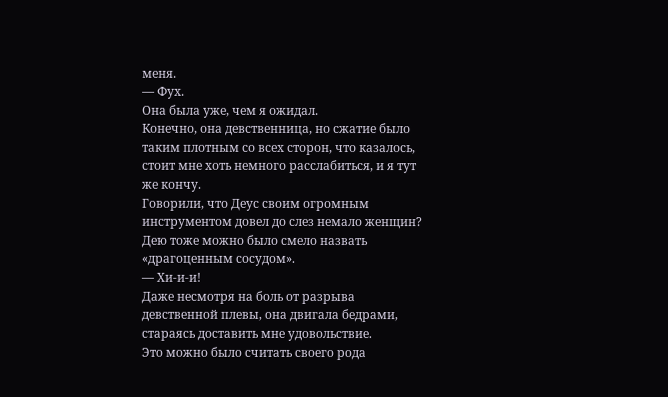меня.
— Фух.
Она была уже, чем я ожидал.
Конечно, она девственница, но сжатие было таким плотным со всех сторон, что казалось, стоит мне хоть немного расслабиться, и я тут же кончу.
Говорили, что Деус своим огромным инструментом довел до слез немало женщин?
Дею тоже можно было смело назвать «драгоценным сосудом».
— Хи-и-и!
Даже несмотря на боль от разрыва девственной плевы, она двигала бедрами, стараясь доставить мне удовольствие.
Это можно было считать своего рода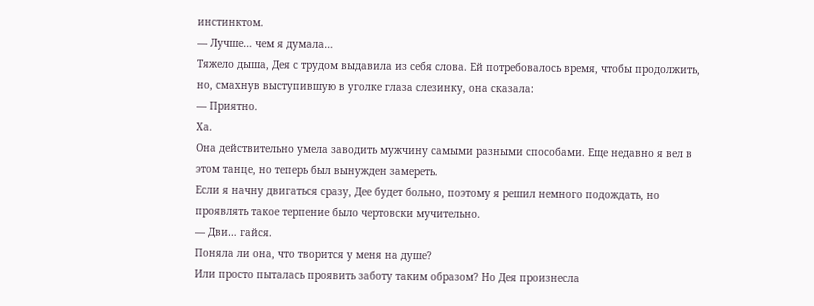инстинктом.
— Лучше… чем я думала…
Тяжело дыша, Дея с трудом выдавила из себя слова. Ей потребовалось время, чтобы продолжить, но, смахнув выступившую в уголке глаза слезинку, она сказала:
— Приятно.
Ха.
Она действительно умела заводить мужчину самыми разными способами. Еще недавно я вел в этом танце, но теперь был вынужден замереть.
Если я начну двигаться сразу, Дее будет больно, поэтому я решил немного подождать, но проявлять такое терпение было чертовски мучительно.
— Дви… гайся.
Поняла ли она, что творится у меня на душе?
Или просто пыталась проявить заботу таким образом? Но Дея произнесла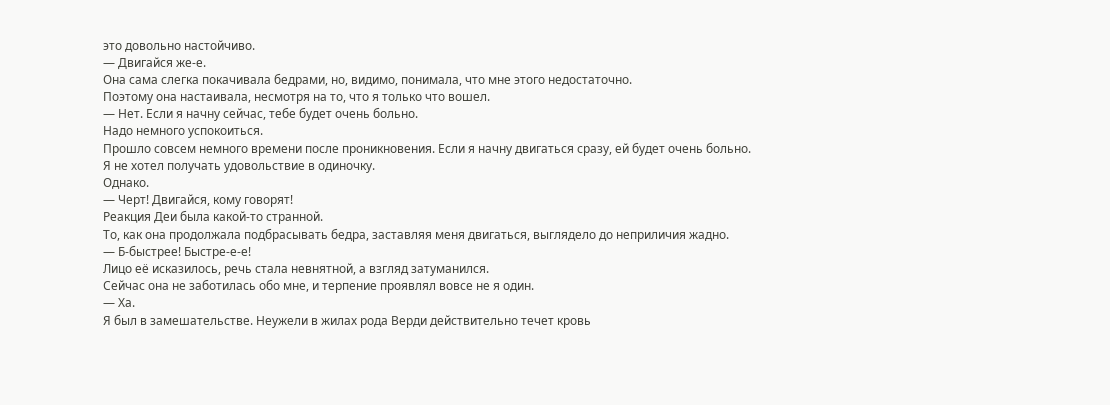это довольно настойчиво.
— Двигайся же-е.
Она сама слегка покачивала бедрами, но, видимо, понимала, что мне этого недостаточно.
Поэтому она настаивала, несмотря на то, что я только что вошел.
— Нет. Если я начну сейчас, тебе будет очень больно.
Надо немного успокоиться.
Прошло совсем немного времени после проникновения. Если я начну двигаться сразу, ей будет очень больно.
Я не хотел получать удовольствие в одиночку.
Однако.
— Черт! Двигайся, кому говорят!
Реакция Деи была какой-то странной.
То, как она продолжала подбрасывать бедра, заставляя меня двигаться, выглядело до неприличия жадно.
— Б-быстрее! Быстре-е-е!
Лицо её исказилось, речь стала невнятной, а взгляд затуманился.
Сейчас она не заботилась обо мне, и терпение проявлял вовсе не я один.
— Ха.
Я был в замешательстве. Неужели в жилах рода Верди действительно течет кровь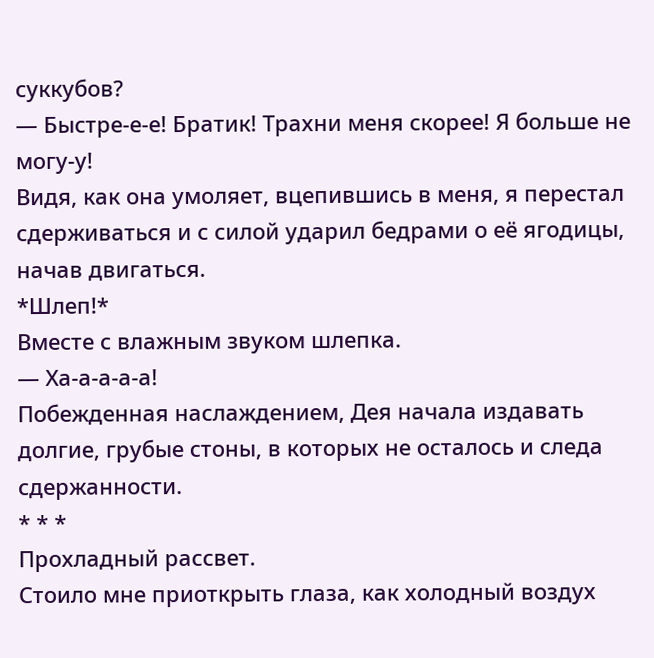суккубов?
— Быстре-е-е! Братик! Трахни меня скорее! Я больше не могу-у!
Видя, как она умоляет, вцепившись в меня, я перестал сдерживаться и с силой ударил бедрами о её ягодицы, начав двигаться.
*Шлеп!*
Вместе с влажным звуком шлепка.
— Ха-а-а-а-а!
Побежденная наслаждением, Дея начала издавать долгие, грубые стоны, в которых не осталось и следа сдержанности.
* * *
Прохладный рассвет.
Стоило мне приоткрыть глаза, как холодный воздух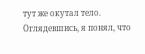тут же окутал тело. Оглядевшись, я понял, что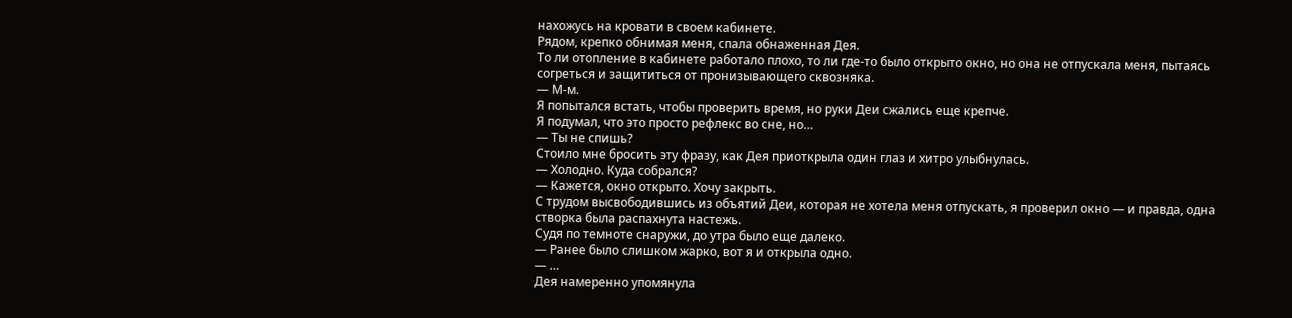нахожусь на кровати в своем кабинете.
Рядом, крепко обнимая меня, спала обнаженная Дея.
То ли отопление в кабинете работало плохо, то ли где-то было открыто окно, но она не отпускала меня, пытаясь согреться и защититься от пронизывающего сквозняка.
— М-м.
Я попытался встать, чтобы проверить время, но руки Деи сжались еще крепче.
Я подумал, что это просто рефлекс во сне, но…
— Ты не спишь?
Стоило мне бросить эту фразу, как Дея приоткрыла один глаз и хитро улыбнулась.
— Холодно. Куда собрался?
— Кажется, окно открыто. Хочу закрыть.
С трудом высвободившись из объятий Деи, которая не хотела меня отпускать, я проверил окно — и правда, одна створка была распахнута настежь.
Судя по темноте снаружи, до утра было еще далеко.
— Ранее было слишком жарко, вот я и открыла одно.
— …
Дея намеренно упомянула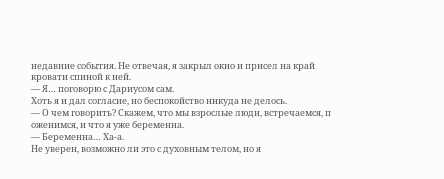недавние события. Не отвечая, я закрыл окно и присел на край кровати спиной к ней.
— Я… поговорю с Дариусом сам.
Хоть я и дал согласие, но беспокойство никуда не делось.
— О чем говорить? Скажем, что мы взрослые люди, встречаемся, п оженимся, и что я уже беременна.
— Беременна… Ха-а.
Не уверен, возможно ли это с духовным телом, но я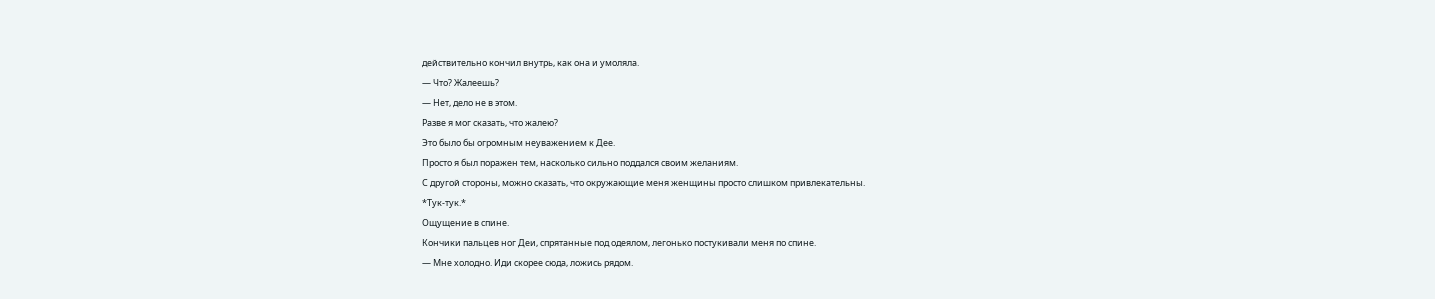действительно кончил внутрь, как она и умоляла.
— Что? Жалеешь?
— Нет, дело не в этом.
Разве я мог сказать, что жалею?
Это было бы огромным неуважением к Дее.
Просто я был поражен тем, насколько сильно поддался своим желаниям.
С другой стороны, можно сказать, что окружающие меня женщины просто слишком привлекательны.
*Тук-тук.*
Ощущение в спине.
Кончики пальцев ног Деи, спрятанные под одеялом, легонько постукивали меня по спине.
— Мне холодно. Иди скорее сюда, ложись рядом.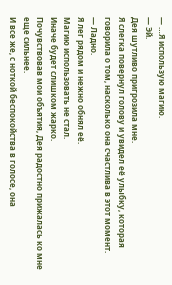— …Я использую магию.
— Эй.
Дея шутливо пригрозила мне.
Я слегка повернул голову и увидел её улыбку, которая говорила о том, насколько она счастлива в этот момент.
— Ладно.
Я лег рядом и нежно обнял её.
Магию использовать не стал.
Иначе будет слишком жарко.
Почувствовав мои объятия, Дея радостно прижалась ко мне еще сильнее.
И все же, с ноткой беспокойства в голосе, она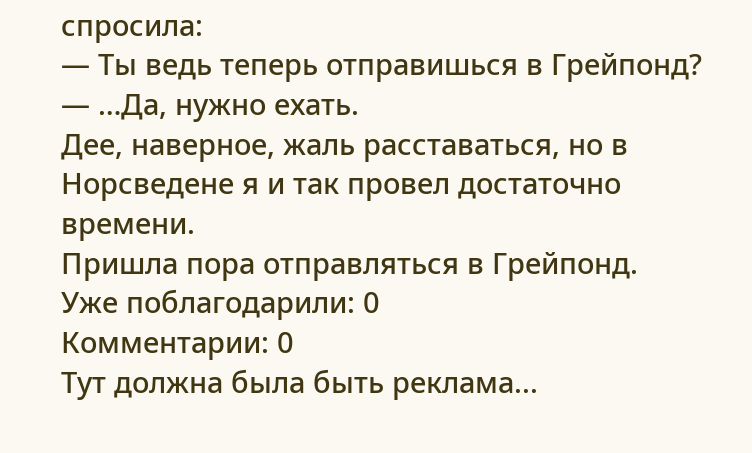спросила:
— Ты ведь теперь отправишься в Грейпонд?
— …Да, нужно ехать.
Дее, наверное, жаль расставаться, но в Норсведене я и так провел достаточно времени.
Пришла пора отправляться в Грейпонд.
Уже поблагодарили: 0
Комментарии: 0
Тут должна была быть реклама...